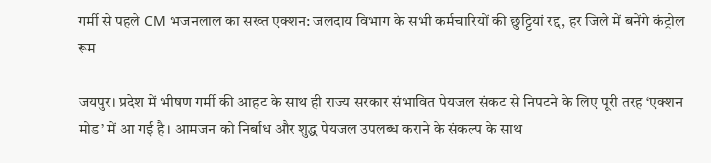गर्मी से पहले CM भजनलाल का सख्त एक्शन: जलदाय विभाग के सभी कर्मचारियों की छुट्टियां रद्द, हर जिले में बनेंगे कंट्रोल रूम

जयपुर। प्रदेश में भीषण गर्मी की आहट के साथ ही राज्य सरकार संभावित पेयजल संकट से निपटने के लिए पूरी तरह ‘एक्शन मोड’ में आ गई है। आमजन को निर्बाध और शुद्ध पेयजल उपलब्ध कराने के संकल्प के साथ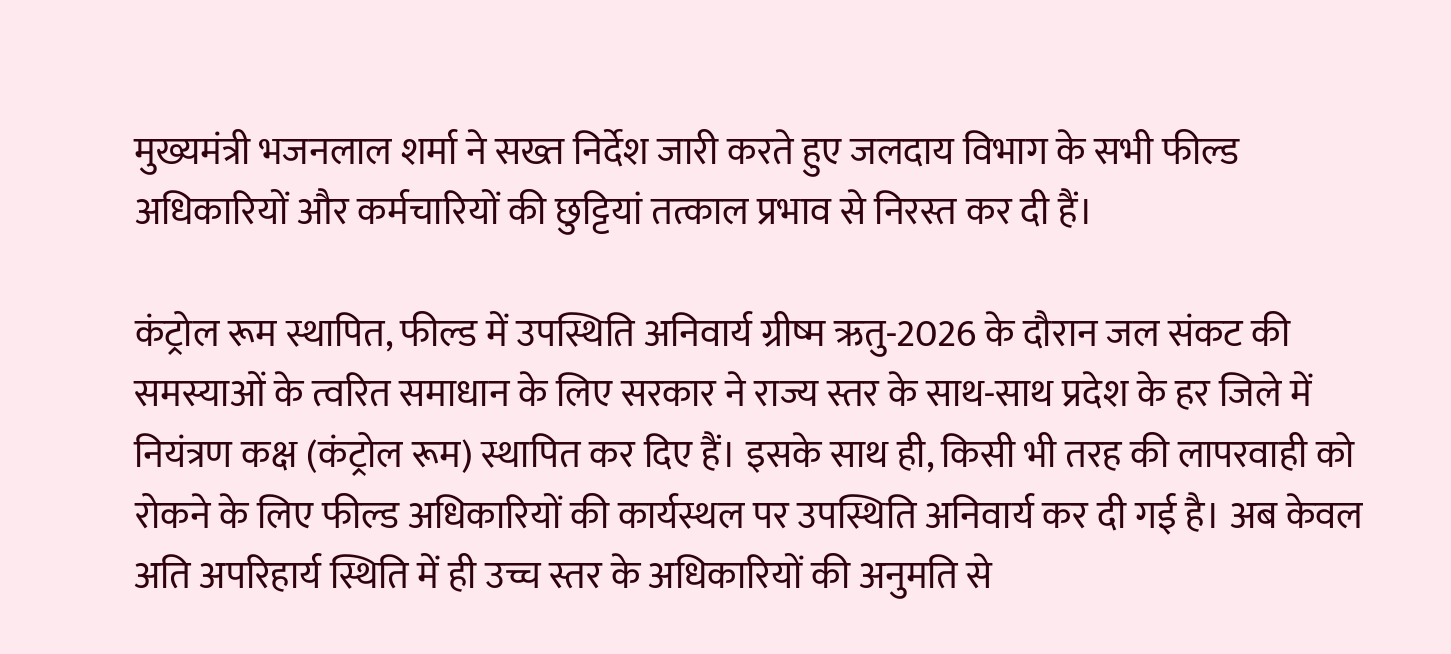मुख्यमंत्री भजनलाल शर्मा ने सख्त निर्देश जारी करते हुए जलदाय विभाग के सभी फील्ड अधिकारियों और कर्मचारियों की छुट्टियां तत्काल प्रभाव से निरस्त कर दी हैं।

कंट्रोल रूम स्थापित, फील्ड में उपस्थिति अनिवार्य ग्रीष्म ऋतु-2026 के दौरान जल संकट की समस्याओं के त्वरित समाधान के लिए सरकार ने राज्य स्तर के साथ-साथ प्रदेश के हर जिले में नियंत्रण कक्ष (कंट्रोल रूम) स्थापित कर दिए हैं। इसके साथ ही, किसी भी तरह की लापरवाही को रोकने के लिए फील्ड अधिकारियों की कार्यस्थल पर उपस्थिति अनिवार्य कर दी गई है। अब केवल अति अपरिहार्य स्थिति में ही उच्च स्तर के अधिकारियों की अनुमति से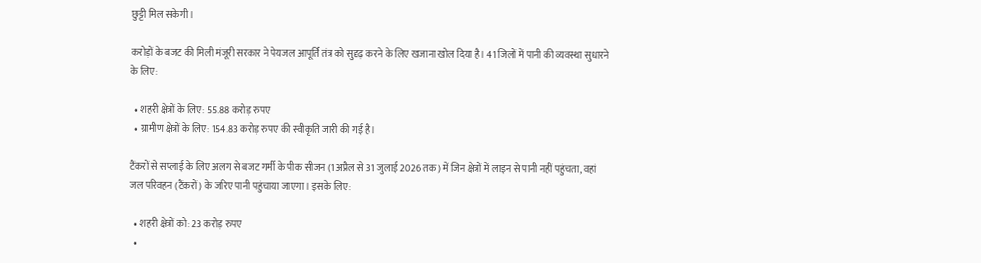छुट्टी मिल सकेगी।

करोड़ों के बजट की मिली मंजूरी सरकार ने पेयजल आपूर्ति तंत्र को सुदृढ़ करने के लिए खजाना खोल दिया है। 41 जिलों में पानी की व्यवस्था सुधारने के लिए:

  • शहरी क्षेत्रों के लिए: 55.88 करोड़ रुपए
  • ग्रामीण क्षेत्रों के लिए: 154.83 करोड़ रुपए की स्वीकृति जारी की गई है।

टैंकरों से सप्लाई के लिए अलग से बजट गर्मी के पीक सीजन (1 अप्रैल से 31 जुलाई 2026 तक) में जिन क्षेत्रों में लाइन से पानी नहीं पहुंचता, वहां जल परिवहन (टैंकरों) के जरिए पानी पहुंचाया जाएगा। इसके लिए:

  • शहरी क्षेत्रों को: 23 करोड़ रुपए
  •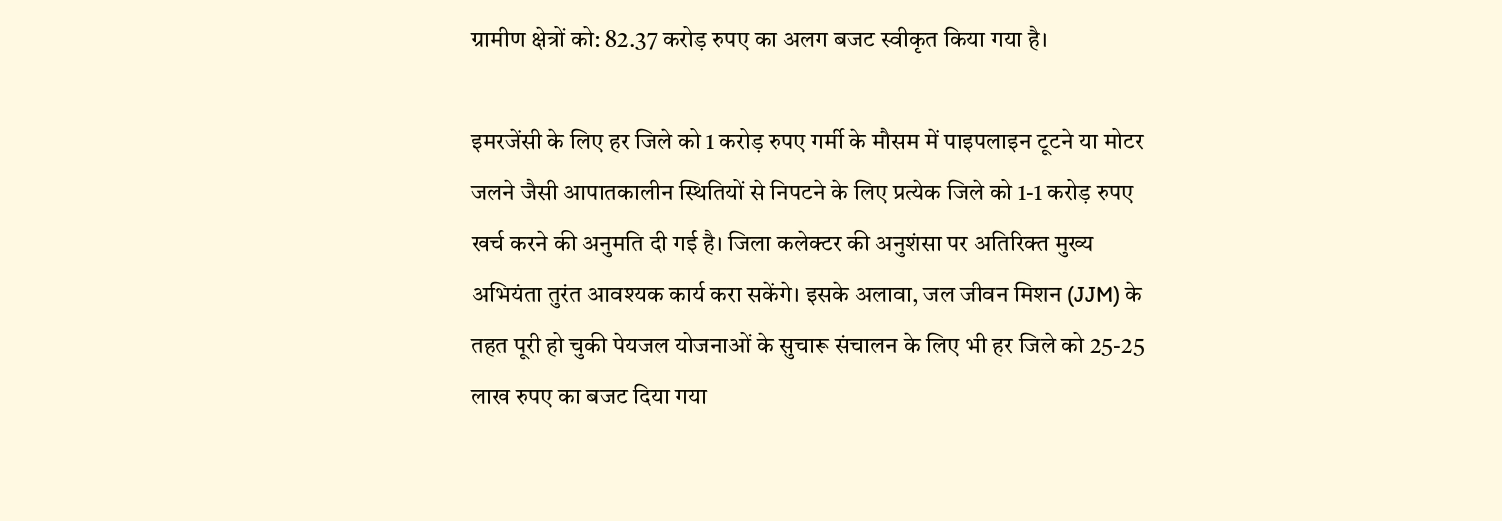ग्रामीण क्षेत्रों को: 82.37 करोड़ रुपए का अलग बजट स्वीकृत किया गया है।

इमरजेंसी के लिए हर जिले को 1 करोड़ रुपए गर्मी के मौसम में पाइपलाइन टूटने या मोटर जलने जैसी आपातकालीन स्थितियों से निपटने के लिए प्रत्येक जिले को 1-1 करोड़ रुपए खर्च करने की अनुमति दी गई है। जिला कलेक्टर की अनुशंसा पर अतिरिक्त मुख्य अभियंता तुरंत आवश्यक कार्य करा सकेंगे। इसके अलावा, जल जीवन मिशन (JJM) के तहत पूरी हो चुकी पेयजल योजनाओं के सुचारू संचालन के लिए भी हर जिले को 25-25 लाख रुपए का बजट दिया गया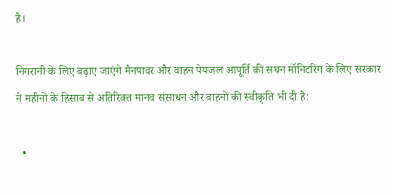है।

निगरानी के लिए बढ़ाए जाएंगे मैनपावर और वाहन पेयजल आपूर्ति की सघन मॉनिटरिंग के लिए सरकार ने महीनों के हिसाब से अतिरिक्त मानव संसाधन और वाहनों की स्वीकृति भी दी है:

  •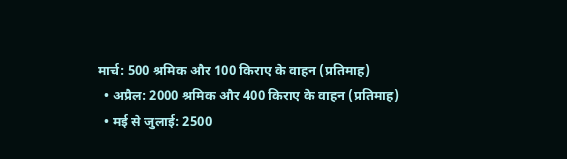मार्च: 500 श्रमिक और 100 किराए के वाहन (प्रतिमाह)
  • अप्रैल: 2000 श्रमिक और 400 किराए के वाहन (प्रतिमाह)
  • मई से जुलाई: 2500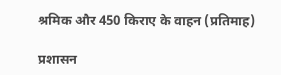श्रमिक और 450 किराए के वाहन (प्रतिमाह)

प्रशासन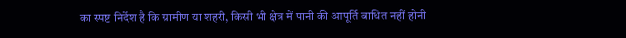का स्पष्ट निर्देश है कि ग्रामीण या शहरी, किसी भी क्षेत्र में पानी की आपूर्ति बाधित नहीं होनी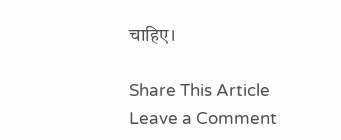चाहिए।

Share This Article
Leave a Comment